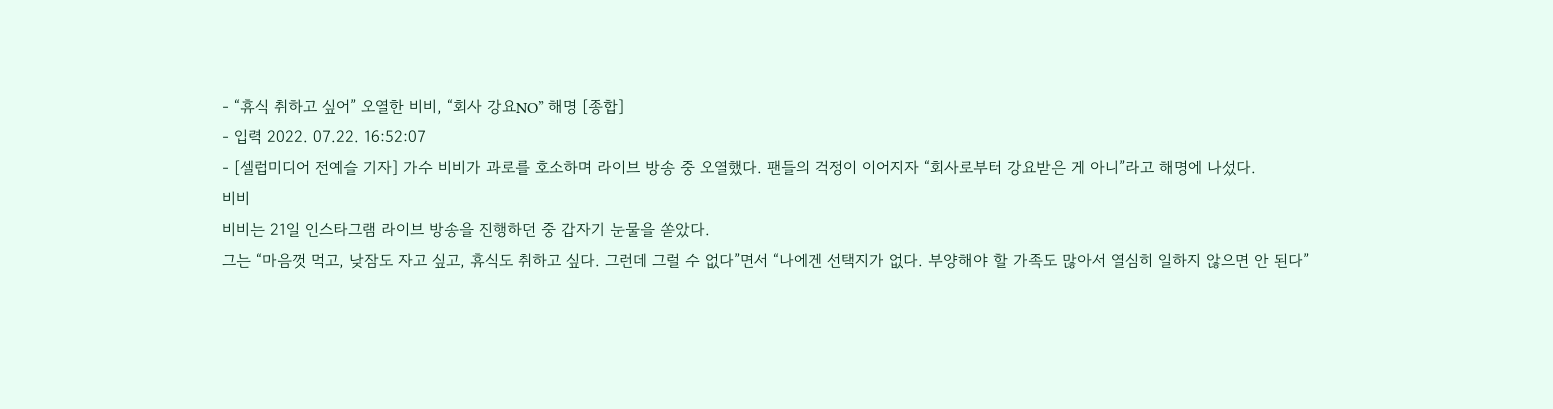- “휴식 취하고 싶어” 오열한 비비, “회사 강요NO” 해명 [종합]
- 입력 2022. 07.22. 16:52:07
- [셀럽미디어 전예슬 기자] 가수 비비가 과로를 호소하며 라이브 방송 중 오열했다. 팬들의 걱정이 이어지자 “회사로부터 강요받은 게 아니”라고 해명에 나섰다.
비비
비비는 21일 인스타그램 라이브 방송을 진행하던 중 갑자기 눈물을 쏟았다.
그는 “마음껏 먹고, 낮잠도 자고 싶고, 휴식도 취하고 싶다. 그런데 그럴 수 없다”면서 “나에겐 선택지가 없다. 부양해야 할 가족도 많아서 열심히 일하지 않으면 안 된다”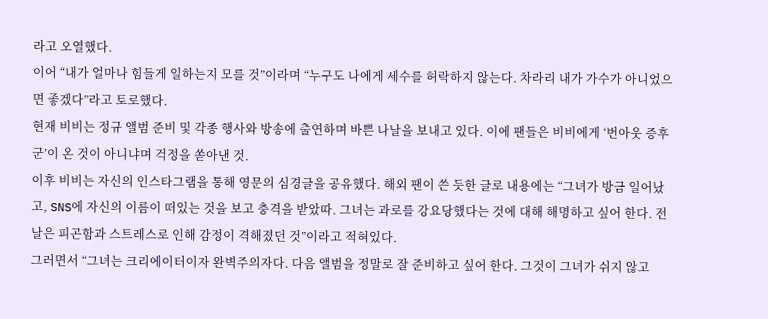라고 오열했다.
이어 “내가 얼마나 힘들게 일하는지 모를 것”이라며 “누구도 나에게 세수를 허락하지 않는다. 차라리 내가 가수가 아니었으면 좋겠다”라고 토로했다.
현재 비비는 정규 앨범 준비 및 각종 행사와 방송에 출연하며 바쁜 나날을 보내고 있다. 이에 팬들은 비비에게 ‘번아웃 증후군’이 온 것이 아니냐며 걱정을 쏟아낸 것.
이후 비비는 자신의 인스타그램을 통해 영문의 심경글을 공유했다. 해외 팬이 쓴 듯한 글로 내용에는 “그녀가 방금 일어났고, SNS에 자신의 이름이 떠있는 것을 보고 충격을 받았따. 그녀는 과로를 강요당했다는 것에 대해 해명하고 싶어 한다. 전날은 피곤함과 스트레스로 인해 감정이 격해졌던 것”이라고 적혀있다.
그러면서 “그녀는 크리에이터이자 완벽주의자다. 다음 앨범을 정말로 잘 준비하고 싶어 한다. 그것이 그녀가 쉬지 않고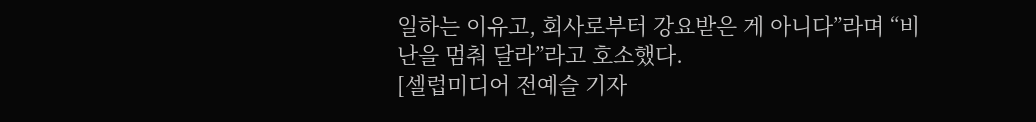일하는 이유고, 회사로부터 강요받은 게 아니다”라며 “비난을 멈춰 달라”라고 호소했다.
[셀럽미디어 전예슬 기자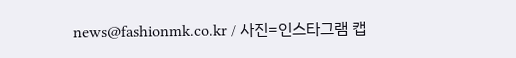news@fashionmk.co.kr / 사진=인스타그램 캡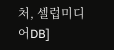처, 셀럽미디어DB]